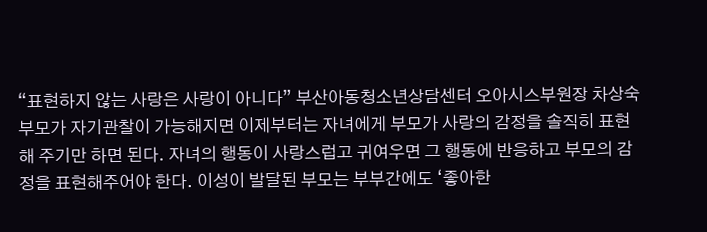“표현하지 않는 사랑은 사랑이 아니다” 부산아동청소년상담센터 오아시스부원장 차상숙 부모가 자기관찰이 가능해지면 이제부터는 자녀에게 부모가 사랑의 감정을 솔직히 표현해 주기만 하면 된다. 자녀의 행동이 사랑스럽고 귀여우면 그 행동에 반응하고 부모의 감정을 표현해주어야 한다. 이성이 발달된 부모는 부부간에도 ‘좋아한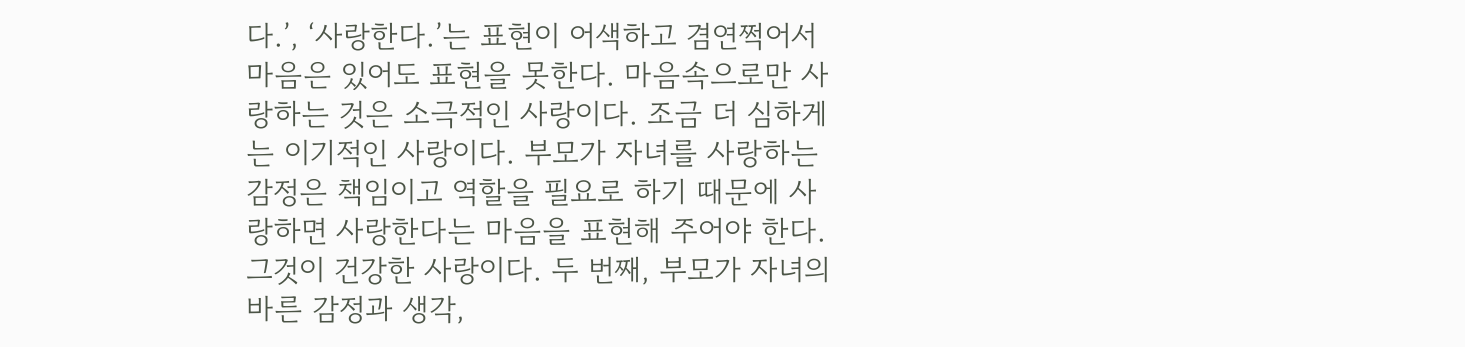다.’, ‘사랑한다.’는 표현이 어색하고 겸연쩍어서 마음은 있어도 표현을 못한다. 마음속으로만 사랑하는 것은 소극적인 사랑이다. 조금 더 심하게는 이기적인 사랑이다. 부모가 자녀를 사랑하는 감정은 책임이고 역할을 필요로 하기 때문에 사랑하면 사랑한다는 마음을 표현해 주어야 한다. 그것이 건강한 사랑이다. 두 번째, 부모가 자녀의 바른 감정과 생각,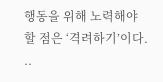행동을 위해 노력해야 할 점은 ‘격려하기’이다. ..